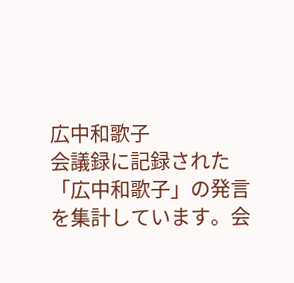広中和歌子
会議録に記録された「広中和歌子」の発言を集計しています。会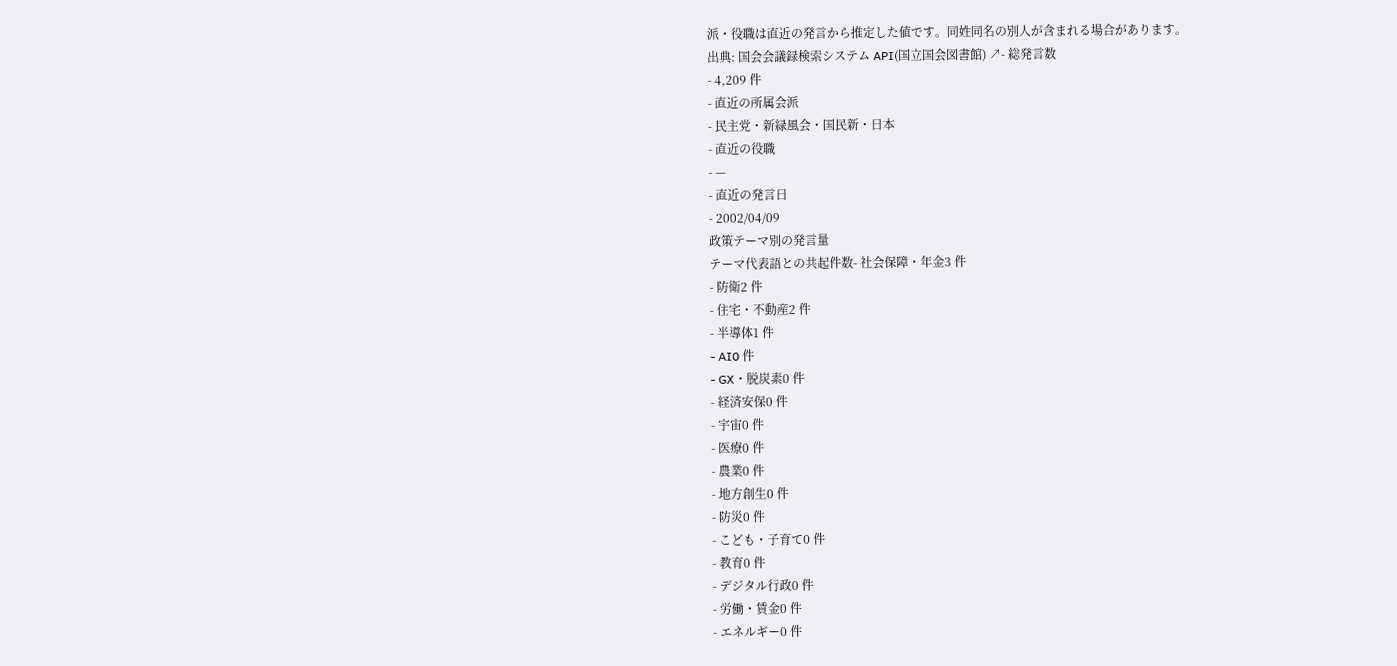派・役職は直近の発言から推定した値です。同姓同名の別人が含まれる場合があります。
出典: 国会会議録検索システム API(国立国会図書館) ↗- 総発言数
- 4,209 件
- 直近の所属会派
- 民主党・新緑風会・国民新・日本
- 直近の役職
- —
- 直近の発言日
- 2002/04/09
政策テーマ別の発言量
テーマ代表語との共起件数- 社会保障・年金3 件
- 防衛2 件
- 住宅・不動産2 件
- 半導体1 件
- AI0 件
- GX・脱炭素0 件
- 経済安保0 件
- 宇宙0 件
- 医療0 件
- 農業0 件
- 地方創生0 件
- 防災0 件
- こども・子育て0 件
- 教育0 件
- デジタル行政0 件
- 労働・賃金0 件
- エネルギー0 件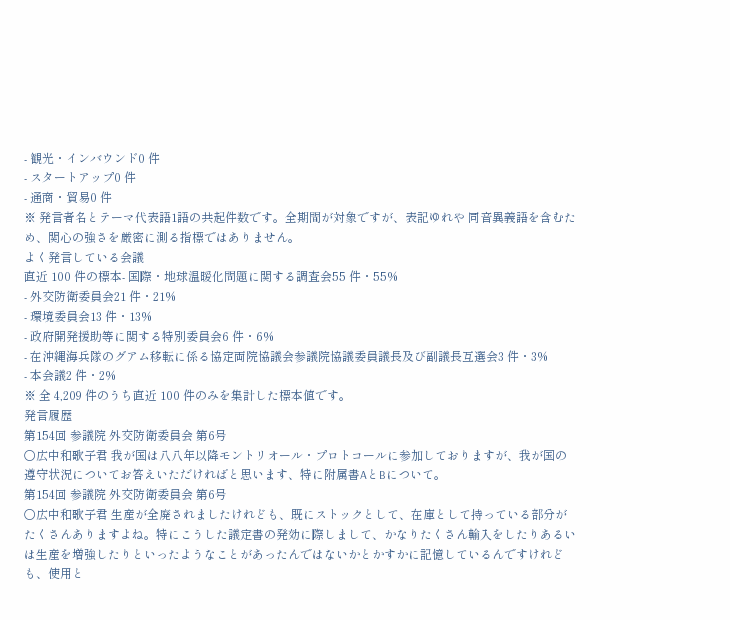- 観光・インバウンド0 件
- スタートアップ0 件
- 通商・貿易0 件
※ 発言者名とテーマ代表語1語の共起件数です。全期間が対象ですが、表記ゆれや 同音異義語を含むため、関心の強さを厳密に測る指標ではありません。
よく発言している会議
直近 100 件の標本- 国際・地球温暖化問題に関する調査会55 件・55%
- 外交防衛委員会21 件・21%
- 環境委員会13 件・13%
- 政府開発援助等に関する特別委員会6 件・6%
- 在沖縄海兵隊のグアム移転に係る協定両院協議会参議院協議委員議長及び副議長互選会3 件・3%
- 本会議2 件・2%
※ 全 4,209 件のうち直近 100 件のみを集計した標本値です。
発言履歴
第154回 参議院 外交防衛委員会 第6号
○広中和歌子君 我が国は八八年以降モントリオール・プロトコールに参加しておりますが、我が国の遵守状況についてお答えいただければと思います、特に附属書AとBについて。
第154回 参議院 外交防衛委員会 第6号
○広中和歌子君 生産が全廃されましたけれども、既にストックとして、在庫として持っている部分がたくさんありますよね。特にこうした議定書の発効に際しまして、かなりたくさん輸入をしたりあるいは生産を増強したりといったようなことがあったんではないかとかすかに記憶しているんですけれども、使用と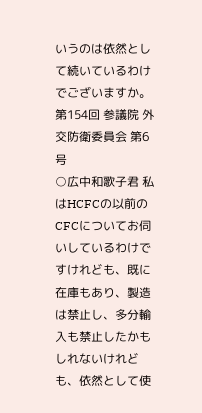いうのは依然として続いているわけでございますか。
第154回 参議院 外交防衛委員会 第6号
○広中和歌子君 私はHCFCの以前のCFCについてお伺いしているわけですけれども、既に在庫もあり、製造は禁止し、多分輸入も禁止したかもしれないけれども、依然として使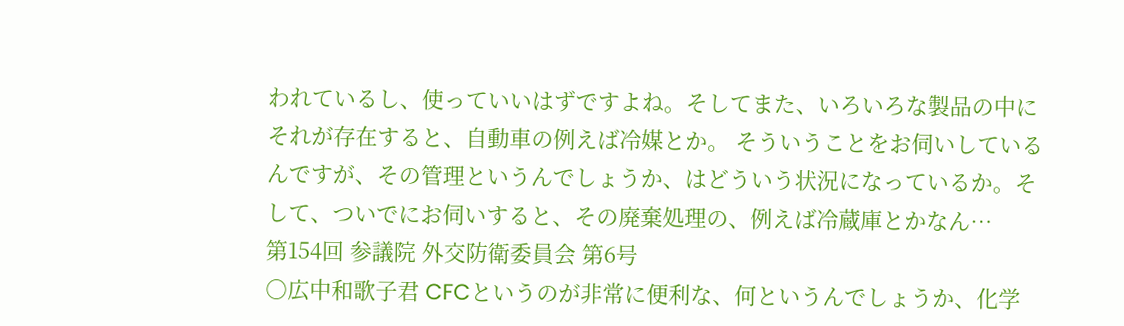われているし、使っていいはずですよね。そしてまた、いろいろな製品の中にそれが存在すると、自動車の例えば冷媒とか。 そういうことをお伺いしているんですが、その管理というんでしょうか、はどういう状況になっているか。そして、ついでにお伺いすると、その廃棄処理の、例えば冷蔵庫とかなん…
第154回 参議院 外交防衛委員会 第6号
○広中和歌子君 CFCというのが非常に便利な、何というんでしょうか、化学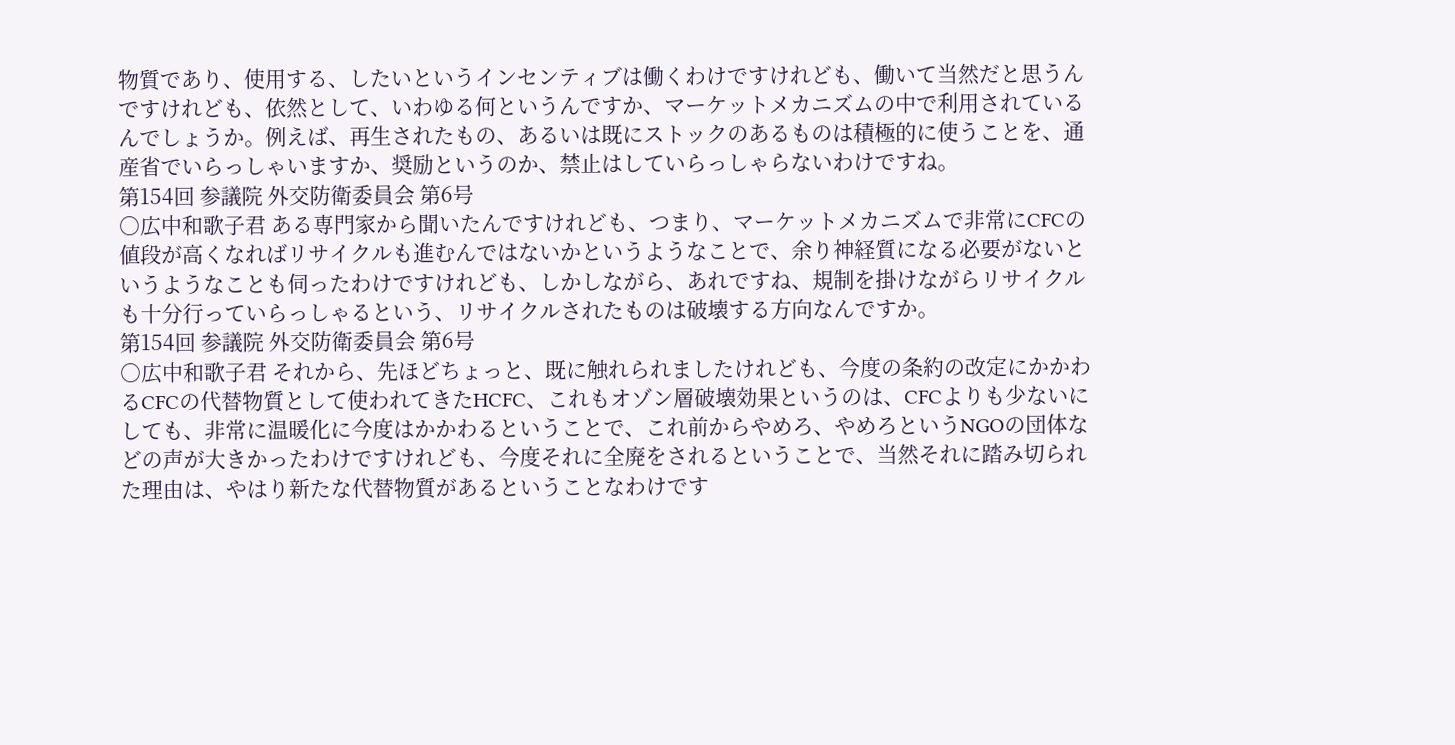物質であり、使用する、したいというインセンティブは働くわけですけれども、働いて当然だと思うんですけれども、依然として、いわゆる何というんですか、マーケットメカニズムの中で利用されているんでしょうか。例えば、再生されたもの、あるいは既にストックのあるものは積極的に使うことを、通産省でいらっしゃいますか、奨励というのか、禁止はしていらっしゃらないわけですね。
第154回 参議院 外交防衛委員会 第6号
○広中和歌子君 ある専門家から聞いたんですけれども、つまり、マーケットメカニズムで非常にCFCの値段が高くなればリサイクルも進むんではないかというようなことで、余り神経質になる必要がないというようなことも伺ったわけですけれども、しかしながら、あれですね、規制を掛けながらリサイクルも十分行っていらっしゃるという、リサイクルされたものは破壊する方向なんですか。
第154回 参議院 外交防衛委員会 第6号
○広中和歌子君 それから、先ほどちょっと、既に触れられましたけれども、今度の条約の改定にかかわるCFCの代替物質として使われてきたHCFC、これもオゾン層破壊効果というのは、CFCよりも少ないにしても、非常に温暖化に今度はかかわるということで、これ前からやめろ、やめろというNGOの団体などの声が大きかったわけですけれども、今度それに全廃をされるということで、当然それに踏み切られた理由は、やはり新たな代替物質があるということなわけです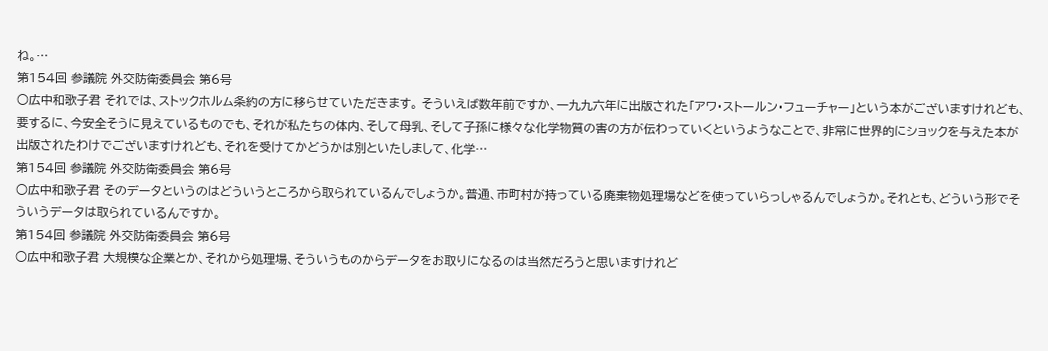ね。…
第154回 参議院 外交防衛委員会 第6号
○広中和歌子君 それでは、ストックホルム条約の方に移らせていただきます。 そういえば数年前ですか、一九九六年に出版された「アワ・ストールン・フューチャー」という本がございますけれども、要するに、今安全そうに見えているものでも、それが私たちの体内、そして母乳、そして子孫に様々な化学物質の害の方が伝わっていくというようなことで、非常に世界的にショックを与えた本が出版されたわけでございますけれども、それを受けてかどうかは別といたしまして、化学…
第154回 参議院 外交防衛委員会 第6号
○広中和歌子君 そのデータというのはどういうところから取られているんでしょうか。普通、市町村が持っている廃棄物処理場などを使っていらっしゃるんでしょうか。それとも、どういう形でそういうデータは取られているんですか。
第154回 参議院 外交防衛委員会 第6号
○広中和歌子君 大規模な企業とか、それから処理場、そういうものからデータをお取りになるのは当然だろうと思いますけれど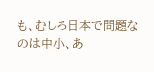も、むしろ日本で問題なのは中小、あ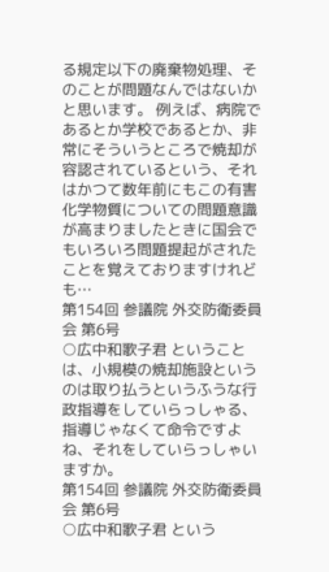る規定以下の廃棄物処理、そのことが問題なんではないかと思います。 例えば、病院であるとか学校であるとか、非常にそういうところで焼却が容認されているという、それはかつて数年前にもこの有害化学物質についての問題意識が高まりましたときに国会でもいろいろ問題提起がされたことを覚えておりますけれども…
第154回 参議院 外交防衛委員会 第6号
○広中和歌子君 ということは、小規模の焼却施設というのは取り払うというふうな行政指導をしていらっしゃる、指導じゃなくて命令ですよね、それをしていらっしゃいますか。
第154回 参議院 外交防衛委員会 第6号
○広中和歌子君 という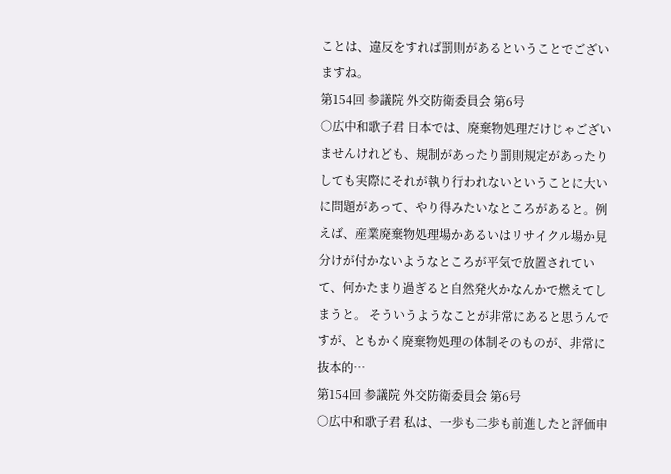ことは、違反をすれば罰則があるということでございますね。
第154回 参議院 外交防衛委員会 第6号
○広中和歌子君 日本では、廃棄物処理だけじゃございませんけれども、規制があったり罰則規定があったりしても実際にそれが執り行われないということに大いに問題があって、やり得みたいなところがあると。例えば、産業廃棄物処理場かあるいはリサイクル場か見分けが付かないようなところが平気で放置されていて、何かたまり過ぎると自然発火かなんかで燃えてしまうと。 そういうようなことが非常にあると思うんですが、ともかく廃棄物処理の体制そのものが、非常に抜本的…
第154回 参議院 外交防衛委員会 第6号
○広中和歌子君 私は、一歩も二歩も前進したと評価申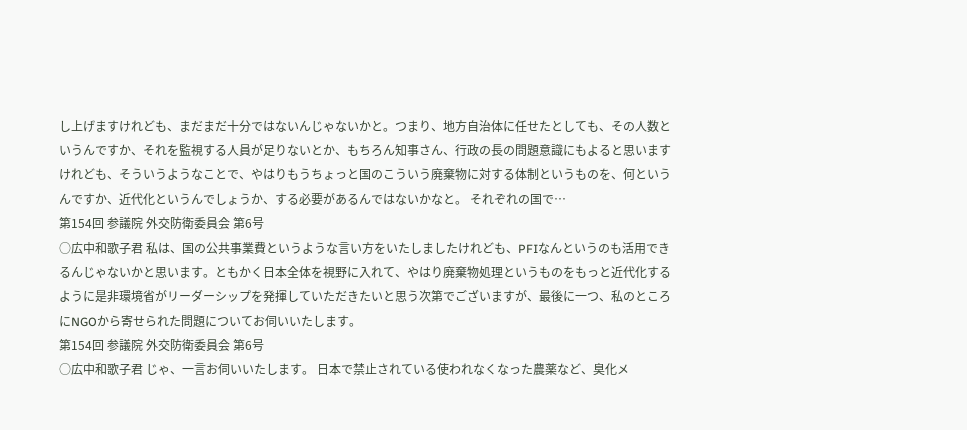し上げますけれども、まだまだ十分ではないんじゃないかと。つまり、地方自治体に任せたとしても、その人数というんですか、それを監視する人員が足りないとか、もちろん知事さん、行政の長の問題意識にもよると思いますけれども、そういうようなことで、やはりもうちょっと国のこういう廃棄物に対する体制というものを、何というんですか、近代化というんでしょうか、する必要があるんではないかなと。 それぞれの国で…
第154回 参議院 外交防衛委員会 第6号
○広中和歌子君 私は、国の公共事業費というような言い方をいたしましたけれども、PFIなんというのも活用できるんじゃないかと思います。ともかく日本全体を視野に入れて、やはり廃棄物処理というものをもっと近代化するように是非環境省がリーダーシップを発揮していただきたいと思う次第でございますが、最後に一つ、私のところにNGOから寄せられた問題についてお伺いいたします。
第154回 参議院 外交防衛委員会 第6号
○広中和歌子君 じゃ、一言お伺いいたします。 日本で禁止されている使われなくなった農薬など、臭化メ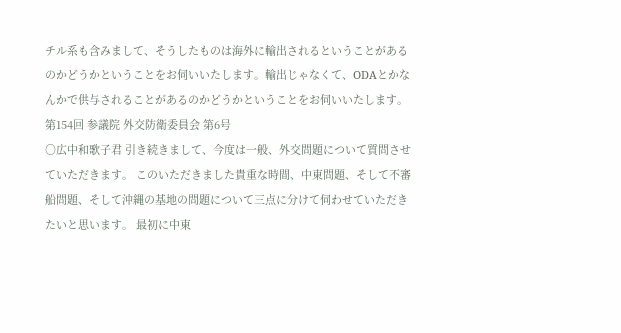チル系も含みまして、そうしたものは海外に輸出されるということがあるのかどうかということをお伺いいたします。輸出じゃなくて、ODAとかなんかで供与されることがあるのかどうかということをお伺いいたします。
第154回 参議院 外交防衛委員会 第6号
○広中和歌子君 引き続きまして、今度は一般、外交問題について質問させていただきます。 このいただきました貴重な時間、中東問題、そして不審船問題、そして沖縄の基地の問題について三点に分けて伺わせていただきたいと思います。 最初に中東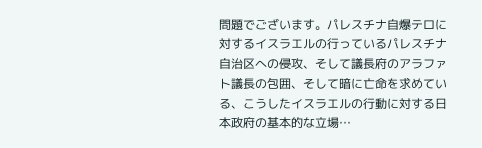問題でございます。パレスチナ自爆テロに対するイスラエルの行っているパレスチナ自治区への侵攻、そして議長府のアラファト議長の包囲、そして暗に亡命を求めている、こうしたイスラエルの行動に対する日本政府の基本的な立場…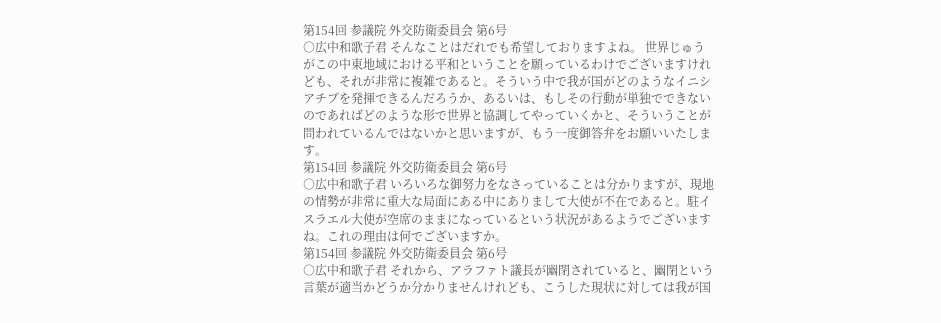第154回 参議院 外交防衛委員会 第6号
○広中和歌子君 そんなことはだれでも希望しておりますよね。 世界じゅうがこの中東地域における平和ということを願っているわけでございますけれども、それが非常に複雑であると。そういう中で我が国がどのようなイニシアチブを発揮できるんだろうか、あるいは、もしその行動が単独でできないのであればどのような形で世界と協調してやっていくかと、そういうことが問われているんではないかと思いますが、もう一度御答弁をお願いいたします。
第154回 参議院 外交防衛委員会 第6号
○広中和歌子君 いろいろな御努力をなさっていることは分かりますが、現地の情勢が非常に重大な局面にある中にありまして大使が不在であると。駐イスラエル大使が空席のままになっているという状況があるようでございますね。これの理由は何でございますか。
第154回 参議院 外交防衛委員会 第6号
○広中和歌子君 それから、アラファト議長が幽閉されていると、幽閉という言葉が適当かどうか分かりませんけれども、こうした現状に対しては我が国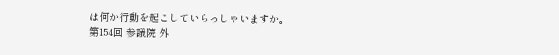は何か行動を起こしていらっしゃいますか。
第154回 参議院 外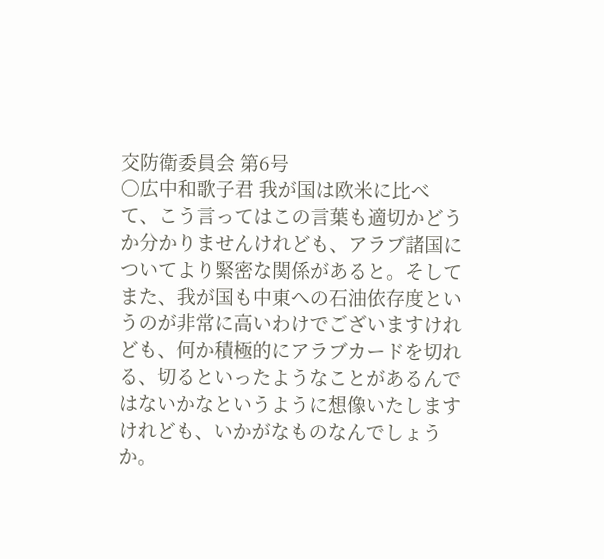交防衛委員会 第6号
○広中和歌子君 我が国は欧米に比べて、こう言ってはこの言葉も適切かどうか分かりませんけれども、アラブ諸国についてより緊密な関係があると。そしてまた、我が国も中東への石油依存度というのが非常に高いわけでございますけれども、何か積極的にアラブカードを切れる、切るといったようなことがあるんではないかなというように想像いたしますけれども、いかがなものなんでしょうか。